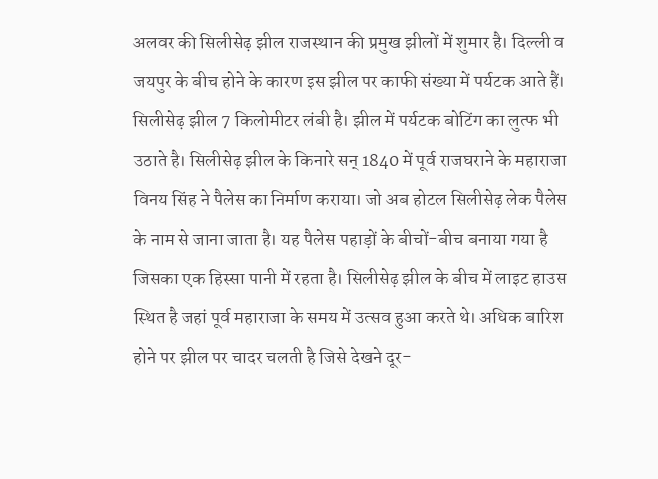अलवर की सिलीसेढ़ झील राजस्थान की प्रमुख झीलों में शुमार है। दिल्ली व जयपुर के बीच होने के कारण इस झील पर काफी संख्या में पर्यटक आते हैं। सिलीसेढ़ झील 7 किलोमीटर लंबी है। झील में पर्यटक बोटिंग का लुत्फ भी उठाते है। सिलीसेढ़ झील के किनारे सन् 1840 में पूर्व राजघराने के महाराजा विनय सिंह ने पैलेस का निर्माण कराया। जो अब होटल सिलीसेढ़ लेक पैलेस के नाम से जाना जाता है। यह पैलेस पहाड़ों के बीचों-बीच बनाया गया है जिसका एक हिस्सा पानी में रहता है। सिलीसेढ़ झील के बीच में लाइट हाउस स्थित है जहां पूर्व महाराजा के समय में उत्सव हुआ करते थे। अधिक बारिश होने पर झील पर चादर चलती है जिसे देखने दूर-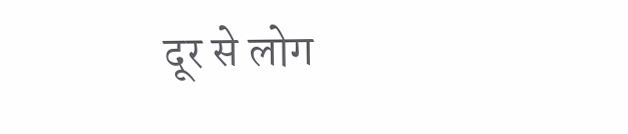दूर से लोग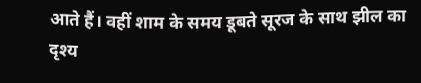आते हैं। वहीं शाम के समय डूबते सूरज के साथ झील का दृश्य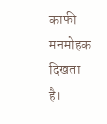काफी मनमोहक दिखता है।